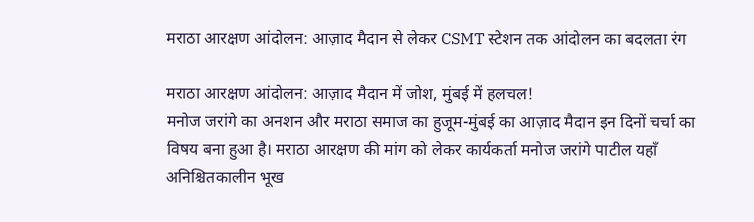मराठा आरक्षण आंदोलन: आज़ाद मैदान से लेकर CSMT स्टेशन तक आंदोलन का बदलता रंग

मराठा आरक्षण आंदोलन: आज़ाद मैदान में जोश, मुंबई में हलचल!
मनोज जरांगे का अनशन और मराठा समाज का हुजूम-मुंबई का आज़ाद मैदान इन दिनों चर्चा का विषय बना हुआ है। मराठा आरक्षण की मांग को लेकर कार्यकर्ता मनोज जरांगे पाटील यहाँ अनिश्चितकालीन भूख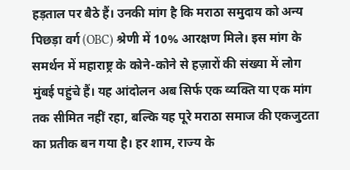हड़ताल पर बैठे हैं। उनकी मांग है कि मराठा समुदाय को अन्य पिछड़ा वर्ग (OBC) श्रेणी में 10% आरक्षण मिले। इस मांग के समर्थन में महाराष्ट्र के कोने-कोने से हज़ारों की संख्या में लोग मुंबई पहुंचे हैं। यह आंदोलन अब सिर्फ एक व्यक्ति या एक मांग तक सीमित नहीं रहा, बल्कि यह पूरे मराठा समाज की एकजुटता का प्रतीक बन गया है। हर शाम, राज्य के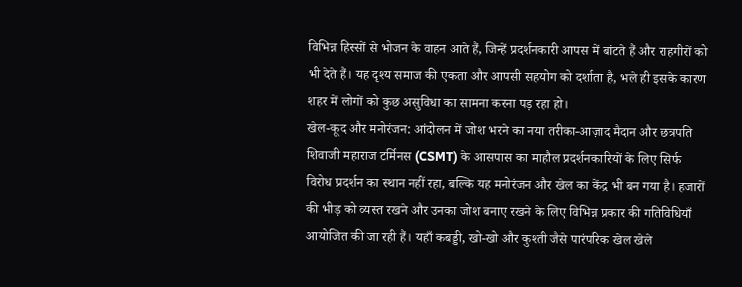विभिन्न हिस्सों से भोजन के वाहन आते हैं, जिन्हें प्रदर्शनकारी आपस में बांटते हैं और राहगीरों को भी देते हैं। यह दृश्य समाज की एकता और आपसी सहयोग को दर्शाता है, भले ही इसके कारण शहर में लोगों को कुछ असुविधा का सामना करना पड़ रहा हो।
खेल-कूद और मनोरंजन: आंदोलन में जोश भरने का नया तरीका-आज़ाद मैदान और छत्रपति शिवाजी महाराज टर्मिनस (CSMT) के आसपास का माहौल प्रदर्शनकारियों के लिए सिर्फ विरोध प्रदर्शन का स्थान नहीं रहा, बल्कि यह मनोरंजन और खेल का केंद्र भी बन गया है। हजारों की भीड़ को व्यस्त रखने और उनका जोश बनाए रखने के लिए विभिन्न प्रकार की गतिविधियाँ आयोजित की जा रही हैं। यहाँ कबड्डी, खो-खो और कुश्ती जैसे पारंपरिक खेल खेले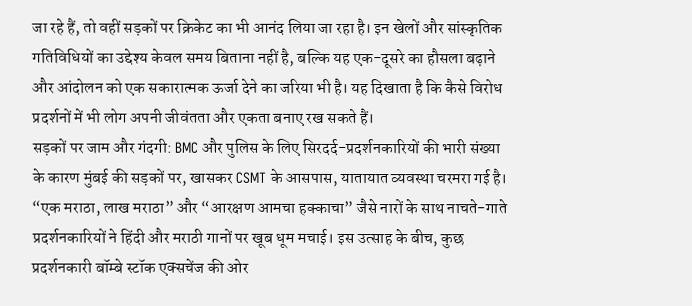जा रहे हैं, तो वहीं सड़कों पर क्रिकेट का भी आनंद लिया जा रहा है। इन खेलों और सांस्कृतिक गतिविधियों का उद्देश्य केवल समय बिताना नहीं है, बल्कि यह एक-दूसरे का हौसला बढ़ाने और आंदोलन को एक सकारात्मक ऊर्जा देने का जरिया भी है। यह दिखाता है कि कैसे विरोध प्रदर्शनों में भी लोग अपनी जीवंतता और एकता बनाए रख सकते हैं।
सड़कों पर जाम और गंदगी: BMC और पुलिस के लिए सिरदर्द-प्रदर्शनकारियों की भारी संख्या के कारण मुंबई की सड़कों पर, खासकर CSMT के आसपास, यातायात व्यवस्था चरमरा गई है। “एक मराठा, लाख मराठा” और “आरक्षण आमचा हक्काचा” जैसे नारों के साथ नाचते-गाते प्रदर्शनकारियों ने हिंदी और मराठी गानों पर खूब धूम मचाई। इस उत्साह के बीच, कुछ प्रदर्शनकारी बॉम्बे स्टॉक एक्सचेंज की ओर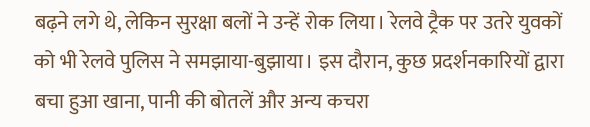बढ़ने लगे थे, लेकिन सुरक्षा बलों ने उन्हें रोक लिया। रेलवे ट्रैक पर उतरे युवकों को भी रेलवे पुलिस ने समझाया-बुझाया। इस दौरान, कुछ प्रदर्शनकारियों द्वारा बचा हुआ खाना, पानी की बोतलें और अन्य कचरा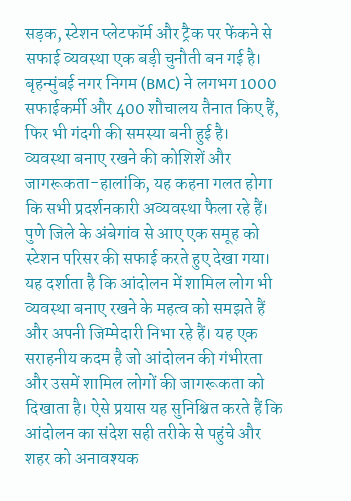सड़क, स्टेशन प्लेटफॉर्म और ट्रैक पर फेंकने से सफाई व्यवस्था एक बड़ी चुनौती बन गई है। बृहन्मुंबई नगर निगम (BMC) ने लगभग 1000 सफाईकर्मी और 400 शौचालय तैनात किए हैं, फिर भी गंदगी की समस्या बनी हुई है।
व्यवस्था बनाए रखने की कोशिशें और जागरूकता-हालांकि, यह कहना गलत होगा कि सभी प्रदर्शनकारी अव्यवस्था फैला रहे हैं। पुणे जिले के अंबेगांव से आए एक समूह को स्टेशन परिसर की सफाई करते हुए देखा गया। यह दर्शाता है कि आंदोलन में शामिल लोग भी व्यवस्था बनाए रखने के महत्व को समझते हैं और अपनी जिम्मेदारी निभा रहे हैं। यह एक सराहनीय कदम है जो आंदोलन की गंभीरता और उसमें शामिल लोगों की जागरूकता को दिखाता है। ऐसे प्रयास यह सुनिश्चित करते हैं कि आंदोलन का संदेश सही तरीके से पहुंचे और शहर को अनावश्यक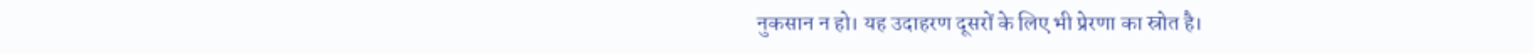नुकसान न हो। यह उदाहरण दूसरों के लिए भी प्रेरणा का स्रोत है।